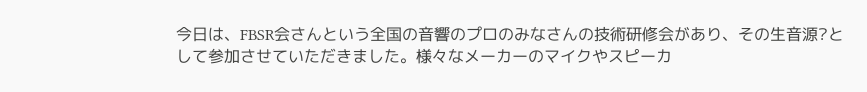今日は、FBSR会さんという全国の音響のプロのみなさんの技術研修会があり、その生音源?として参加させていただきました。様々なメーカーのマイクやスピーカ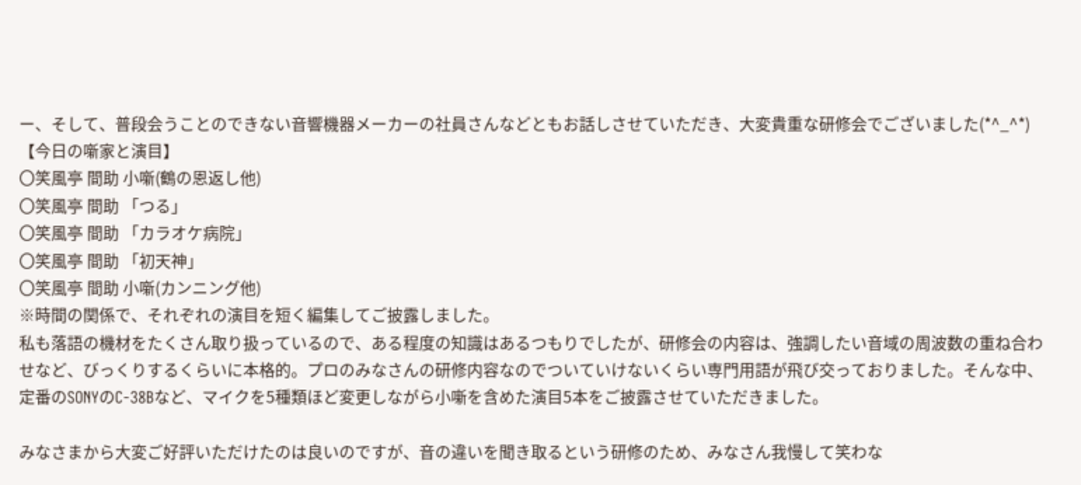ー、そして、普段会うことのできない音響機器メーカーの社員さんなどともお話しさせていただき、大変貴重な研修会でございました(*^_^*)
【今日の噺家と演目】
〇笑風亭 間助 小噺(鶴の恩返し他)
〇笑風亭 間助 「つる」
〇笑風亭 間助 「カラオケ病院」
〇笑風亭 間助 「初天神」
〇笑風亭 間助 小噺(カンニング他)
※時間の関係で、それぞれの演目を短く編集してご披露しました。
私も落語の機材をたくさん取り扱っているので、ある程度の知識はあるつもりでしたが、研修会の内容は、強調したい音域の周波数の重ね合わせなど、びっくりするくらいに本格的。プロのみなさんの研修内容なのでついていけないくらい専門用語が飛び交っておりました。そんな中、定番のSONYのC-38Bなど、マイクを5種類ほど変更しながら小噺を含めた演目5本をご披露させていただきました。

みなさまから大変ご好評いただけたのは良いのですが、音の違いを聞き取るという研修のため、みなさん我慢して笑わな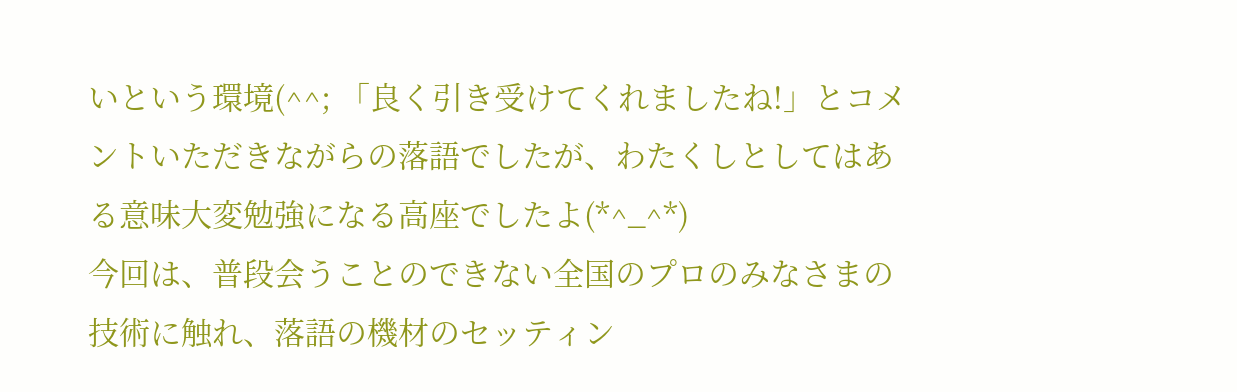いという環境(^^; 「良く引き受けてくれましたね!」とコメントいただきながらの落語でしたが、わたくしとしてはある意味大変勉強になる高座でしたよ(*^_^*)
今回は、普段会うことのできない全国のプロのみなさまの技術に触れ、落語の機材のセッティン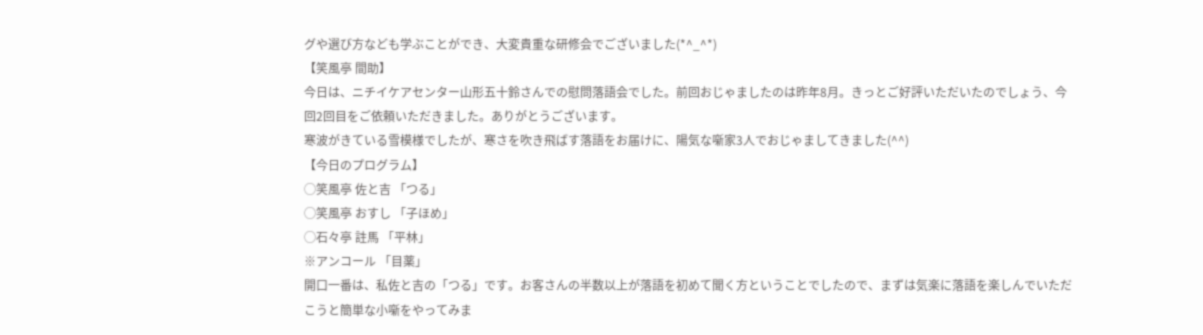グや選び方なども学ぶことができ、大変貴重な研修会でございました(*^_^*)
【笑風亭 間助】
今日は、ニチイケアセンター山形五十鈴さんでの慰問落語会でした。前回おじゃましたのは昨年8月。きっとご好評いただいたのでしょう、今回2回目をご依頼いただきました。ありがとうございます。
寒波がきている雪模様でしたが、寒さを吹き飛ばす落語をお届けに、陽気な噺家3人でおじゃましてきました(^^)
【今日のプログラム】
◯笑風亭 佐と吉 「つる」
◯笑風亭 おすし 「子ほめ」
◯石々亭 註馬 「平林」
※アンコール 「目薬」
開口一番は、私佐と吉の「つる」です。お客さんの半数以上が落語を初めて聞く方ということでしたので、まずは気楽に落語を楽しんでいただこうと簡単な小噺をやってみま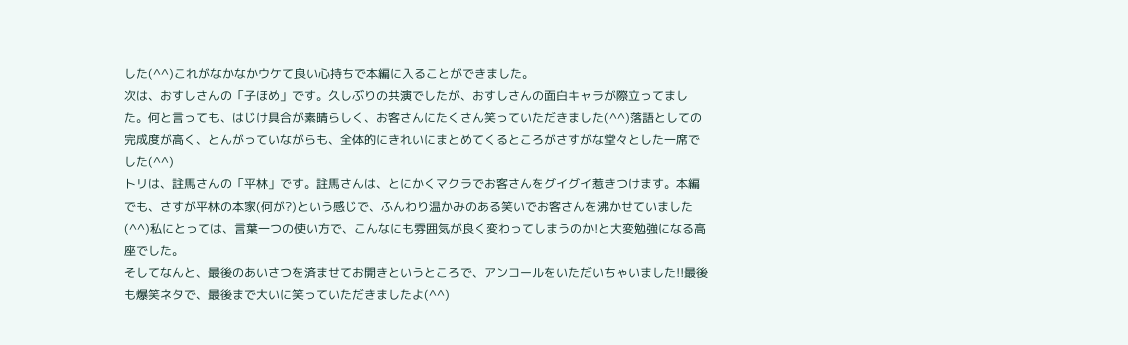した(^^)これがなかなかウケて良い心持ちで本編に入ることができました。
次は、おすしさんの「子ほめ」です。久しぶりの共演でしたが、おすしさんの面白キャラが際立ってました。何と言っても、はじけ具合が素晴らしく、お客さんにたくさん笑っていただきました(^^)落語としての完成度が高く、とんがっていながらも、全体的にきれいにまとめてくるところがさすがな堂々とした一席でした(^^)
トリは、註馬さんの「平林」です。註馬さんは、とにかくマクラでお客さんをグイグイ惹きつけます。本編でも、さすが平林の本家(何が?)という感じで、ふんわり温かみのある笑いでお客さんを沸かせていました(^^)私にとっては、言葉一つの使い方で、こんなにも雰囲気が良く変わってしまうのか!と大変勉強になる高座でした。
そしてなんと、最後のあいさつを済ませてお開きというところで、アンコールをいただいちゃいました!!最後も爆笑ネタで、最後まで大いに笑っていただきましたよ(^^)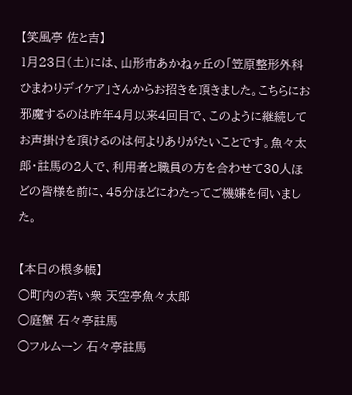【笑風亭 佐と吉】
1月23日(土)には、山形市あかねヶ丘の「笠原整形外科ひまわりデイケア」さんからお招きを頂きました。こちらにお邪魔するのは昨年4月以来4回目で、このように継続してお声掛けを頂けるのは何よりありがたいことです。魚々太郎・註馬の2人で、利用者と職員の方を合わせて30人ほどの皆様を前に、45分ほどにわたってご機嫌を伺いました。

【本日の根多帳】
○町内の若い衆 天空亭魚々太郎
○庭蟹 石々亭註馬
○フルムーン 石々亭註馬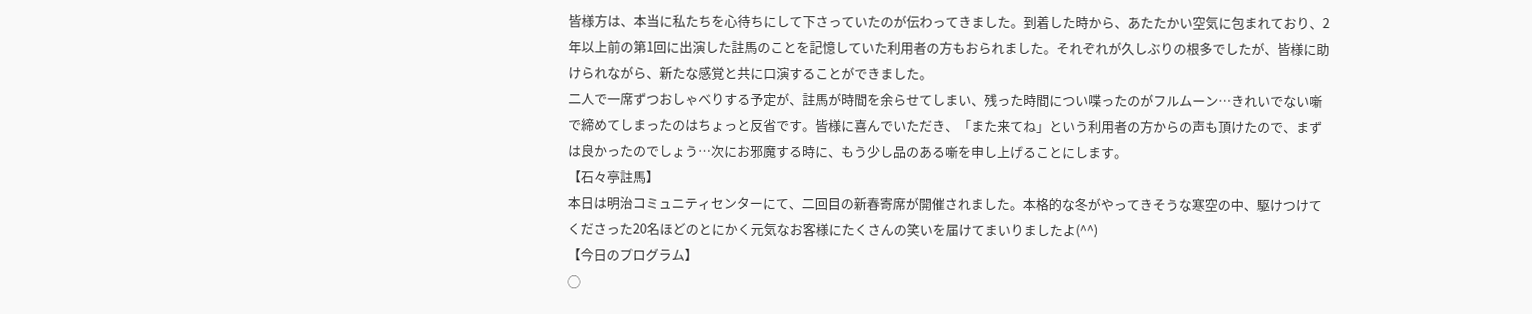皆様方は、本当に私たちを心待ちにして下さっていたのが伝わってきました。到着した時から、あたたかい空気に包まれており、2年以上前の第1回に出演した註馬のことを記憶していた利用者の方もおられました。それぞれが久しぶりの根多でしたが、皆様に助けられながら、新たな感覚と共に口演することができました。
二人で一席ずつおしゃべりする予定が、註馬が時間を余らせてしまい、残った時間につい喋ったのがフルムーン…きれいでない噺で締めてしまったのはちょっと反省です。皆様に喜んでいただき、「また来てね」という利用者の方からの声も頂けたので、まずは良かったのでしょう…次にお邪魔する時に、もう少し品のある噺を申し上げることにします。
【石々亭註馬】
本日は明治コミュニティセンターにて、二回目の新春寄席が開催されました。本格的な冬がやってきそうな寒空の中、駆けつけてくださった20名ほどのとにかく元気なお客様にたくさんの笑いを届けてまいりましたよ(^^)
【今日のプログラム】
◯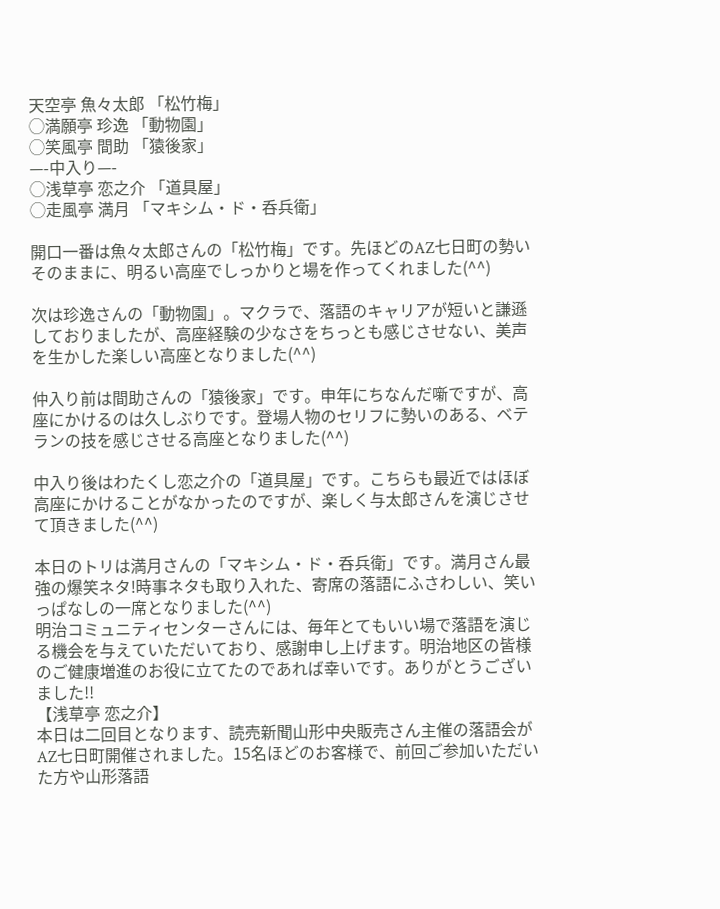天空亭 魚々太郎 「松竹梅」
◯満願亭 珍逸 「動物園」
◯笑風亭 間助 「猿後家」
—-中入り—-
◯浅草亭 恋之介 「道具屋」
◯走風亭 満月 「マキシム・ド・呑兵衛」

開口一番は魚々太郎さんの「松竹梅」です。先ほどのAZ七日町の勢いそのままに、明るい高座でしっかりと場を作ってくれました(^^)

次は珍逸さんの「動物園」。マクラで、落語のキャリアが短いと謙遜しておりましたが、高座経験の少なさをちっとも感じさせない、美声を生かした楽しい高座となりました(^^)

仲入り前は間助さんの「猿後家」です。申年にちなんだ噺ですが、高座にかけるのは久しぶりです。登場人物のセリフに勢いのある、ベテランの技を感じさせる高座となりました(^^)

中入り後はわたくし恋之介の「道具屋」です。こちらも最近ではほぼ高座にかけることがなかったのですが、楽しく与太郎さんを演じさせて頂きました(^^)

本日のトリは満月さんの「マキシム・ド・呑兵衛」です。満月さん最強の爆笑ネタ!時事ネタも取り入れた、寄席の落語にふさわしい、笑いっぱなしの一席となりました(^^)
明治コミュニティセンターさんには、毎年とてもいい場で落語を演じる機会を与えていただいており、感謝申し上げます。明治地区の皆様のご健康増進のお役に立てたのであれば幸いです。ありがとうございました!!
【浅草亭 恋之介】
本日は二回目となります、読売新聞山形中央販売さん主催の落語会がAZ七日町開催されました。15名ほどのお客様で、前回ご参加いただいた方や山形落語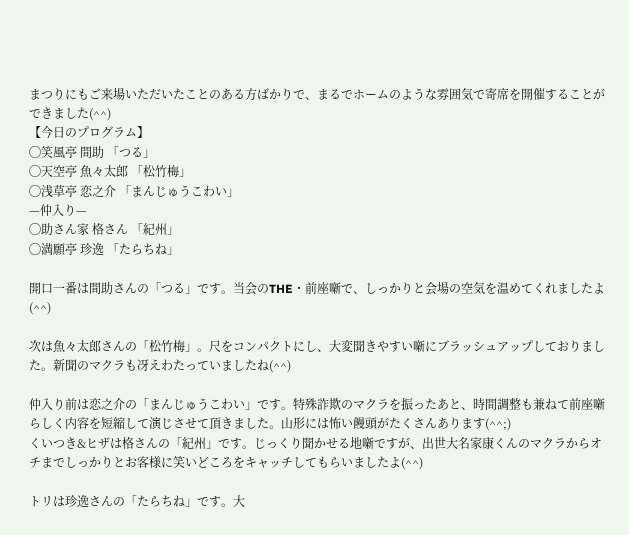まつりにもご来場いただいたことのある方ばかりで、まるでホームのような雰囲気で寄席を開催することができました(^^)
【今日のプログラム】
◯笑風亭 間助 「つる」
◯天空亭 魚々太郎 「松竹梅」
◯浅草亭 恋之介 「まんじゅうこわい」
—仲入り—
◯助さん家 格さん 「紀州」
◯満願亭 珍逸 「たらちね」

開口一番は間助さんの「つる」です。当会のTHE・前座噺で、しっかりと会場の空気を温めてくれましたよ(^^)

次は魚々太郎さんの「松竹梅」。尺をコンパクトにし、大変聞きやすい噺にブラッシュアップしておりました。新聞のマクラも冴えわたっていましたね(^^)

仲入り前は恋之介の「まんじゅうこわい」です。特殊詐欺のマクラを振ったあと、時間調整も兼ねて前座噺らしく内容を短縮して演じさせて頂きました。山形には怖い饅頭がたくさんあります(^^;)
くいつき&ヒザは格さんの「紀州」です。じっくり聞かせる地噺ですが、出世大名家康くんのマクラからオチまでしっかりとお客様に笑いどころをキャッチしてもらいましたよ(^^)

トリは珍逸さんの「たらちね」です。大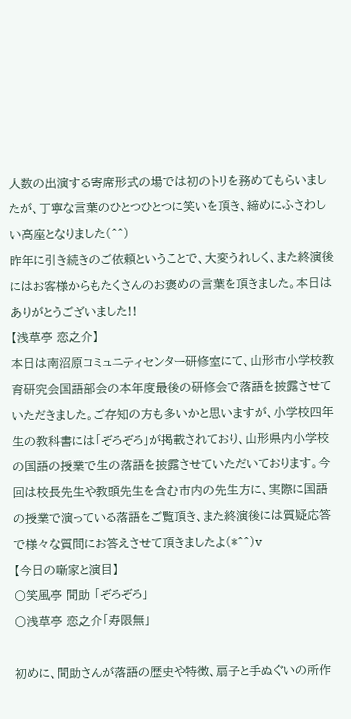人数の出演する寄席形式の場では初のトリを務めてもらいましたが、丁寧な言葉のひとつひとつに笑いを頂き、締めにふさわしい高座となりました(^^)
昨年に引き続きのご依頼ということで、大変うれしく、また終演後にはお客様からもたくさんのお褒めの言葉を頂きました。本日はありがとうございました!!
【浅草亭 恋之介】
本日は南沼原コミュニティセンター研修室にて、山形市小学校教育研究会国語部会の本年度最後の研修会で落語を披露させていただきました。ご存知の方も多いかと思いますが、小学校四年生の教科書には「ぞろぞろ」が掲載されており、山形県内小学校の国語の授業で生の落語を披露させていただいております。今回は校長先生や教頭先生を含む市内の先生方に、実際に国語の授業で演っている落語をご覧頂き、また終演後には質疑応答で様々な質問にお答えさせて頂きましたよ(*^^)v
【今日の噺家と演目】
〇笑風亭 間助 「ぞろぞろ」
〇浅草亭 恋之介「寿限無」

初めに、間助さんが落語の歴史や特徴、扇子と手ぬぐいの所作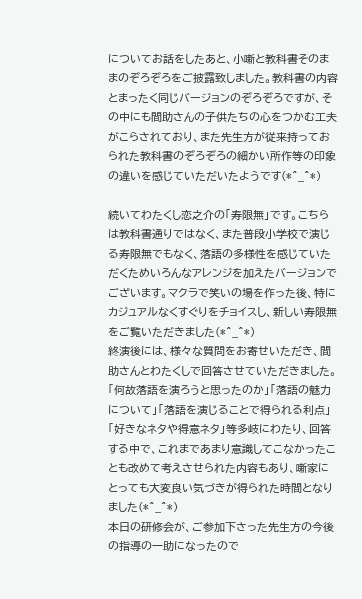についてお話をしたあと、小噺と教科書そのままのぞろぞろをご披露致しました。教科書の内容とまったく同じバージョンのぞろぞろですが、その中にも間助さんの子供たちの心をつかむ工夫がこらされており、また先生方が従来持っておられた教科書のぞろぞろの細かい所作等の印象の違いを感じていただいたようです(*^_^*)

続いてわたくし恋之介の「寿限無」です。こちらは教科書通りではなく、また普段小学校で演じる寿限無でもなく、落語の多様性を感じていただくためいろんなアレンジを加えたバージョンでございます。マクラで笑いの場を作った後、特にカジュアルなくすぐりをチョイスし、新しい寿限無をご覧いただきました(*^_^*)
終演後には、様々な質問をお寄せいただき、間助さんとわたくしで回答させていただきました。「何故落語を演ろうと思ったのか」「落語の魅力について」「落語を演じることで得られる利点」「好きなネタや得意ネタ」等多岐にわたり、回答する中で、これまであまり意識してこなかったことも改めて考えさせられた内容もあり、噺家にとっても大変良い気づきが得られた時間となりました(*^_^*)
本日の研修会が、ご参加下さった先生方の今後の指導の一助になったので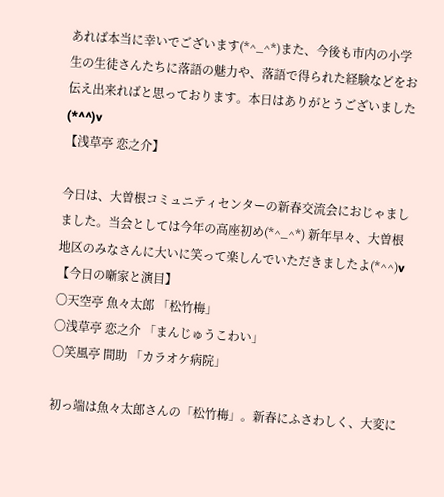あれば本当に幸いでございます(*^_^*)また、今後も市内の小学生の生徒さんたちに落語の魅力や、落語で得られた経験などをお伝え出来ればと思っております。本日はありがとうございました(*^^)v
【浅草亭 恋之介】

今日は、大曽根コミュニティセンターの新春交流会におじゃましました。当会としては今年の高座初め(*^_^*) 新年早々、大曽根地区のみなさんに大いに笑って楽しんでいただきましたよ(*^^)v
【今日の噺家と演目】
〇天空亭 魚々太郎 「松竹梅」
〇浅草亭 恋之介 「まんじゅうこわい」
〇笑風亭 間助 「カラオケ病院」

初っ端は魚々太郎さんの「松竹梅」。新春にふさわしく、大変に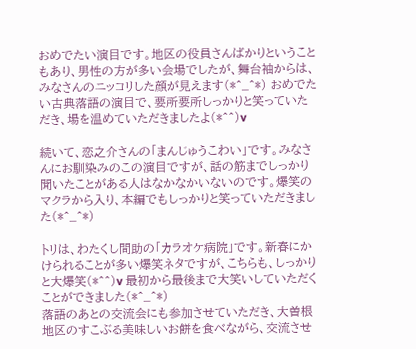おめでたい演目です。地区の役員さんばかりということもあり、男性の方が多い会場でしたが、舞台袖からは、みなさんのニッコリした顔が見えます(*^_^*) おめでたい古典落語の演目で、要所要所しっかりと笑っていただき、場を温めていただきましたよ(*^^)v

続いて、恋之介さんの「まんじゅうこわい」です。みなさんにお馴染みのこの演目ですが、話の筋までしっかり聞いたことがある人はなかなかいないのです。爆笑のマクラから入り、本編でもしっかりと笑っていただきました(*^_^*)

トリは、わたくし間助の「カラオケ病院」です。新春にかけられることが多い爆笑ネタですが、こちらも、しっかりと大爆笑(*^^)v 最初から最後まで大笑いしていただくことができました(*^_^*)
落語のあとの交流会にも参加させていただき、大曽根地区のすこぶる美味しいお餅を食べながら、交流させ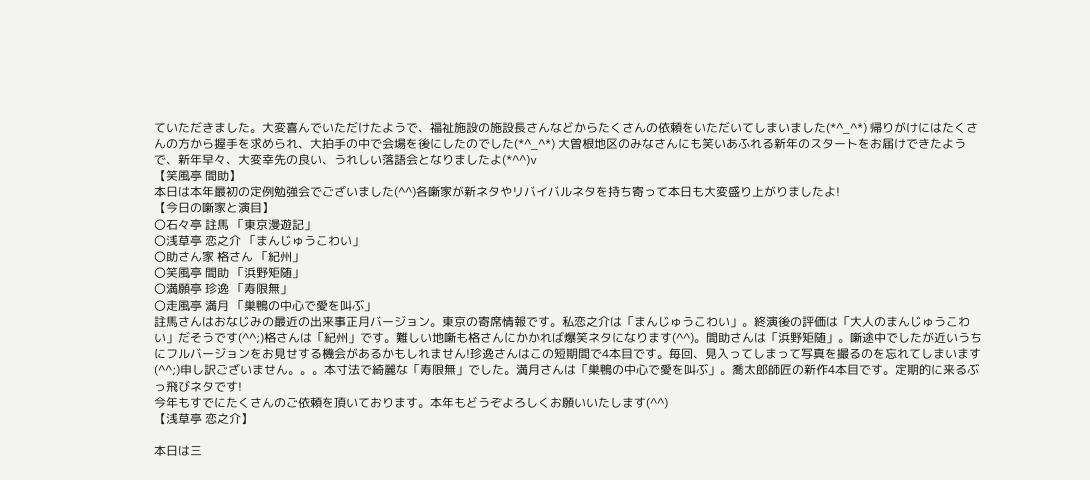ていただきました。大変喜んでいただけたようで、福祉施設の施設長さんなどからたくさんの依頼をいただいてしまいました(*^_^*) 帰りがけにはたくさんの方から握手を求められ、大拍手の中で会場を後にしたのでした(*^_^*) 大曽根地区のみなさんにも笑いあふれる新年のスタートをお届けできたようで、新年早々、大変幸先の良い、うれしい落語会となりましたよ(*^^)v
【笑風亭 間助】
本日は本年最初の定例勉強会でございました(^^)各噺家が新ネタやリバイバルネタを持ち寄って本日も大変盛り上がりましたよ!
【今日の噺家と演目】
〇石々亭 註馬 「東京漫遊記」
〇浅草亭 恋之介 「まんじゅうこわい」
〇助さん家 格さん 「紀州」
〇笑風亭 間助 「浜野矩随」
〇満願亭 珍逸 「寿限無」
〇走風亭 満月 「巣鴨の中心で愛を叫ぶ」
註馬さんはおなじみの最近の出来事正月バージョン。東京の寄席情報です。私恋之介は「まんじゅうこわい」。終演後の評価は「大人のまんじゅうこわい」だそうです(^^;)格さんは「紀州」です。難しい地噺も格さんにかかれば爆笑ネタになります(^^)。間助さんは「浜野矩随」。噺途中でしたが近いうちにフルバージョンをお見せする機会があるかもしれません!珍逸さんはこの短期間で4本目です。毎回、見入ってしまって写真を撮るのを忘れてしまいます(^^;)申し訳ございません。。。本寸法で綺麗な「寿限無」でした。満月さんは「巣鴨の中心で愛を叫ぶ」。喬太郎師匠の新作4本目です。定期的に来るぶっ飛びネタです!
今年もすでにたくさんのご依頼を頂いております。本年もどうぞよろしくお願いいたします(^^)
【浅草亭 恋之介】

本日は三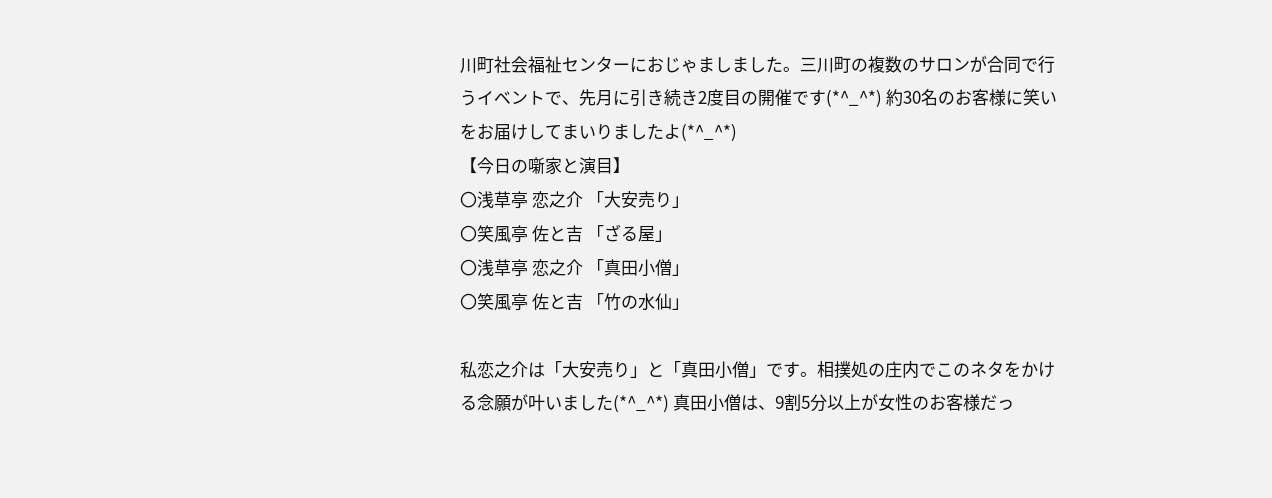川町社会福祉センターにおじゃましました。三川町の複数のサロンが合同で行うイベントで、先月に引き続き2度目の開催です(*^_^*) 約30名のお客様に笑いをお届けしてまいりましたよ(*^_^*)
【今日の噺家と演目】
〇浅草亭 恋之介 「大安売り」
〇笑風亭 佐と吉 「ざる屋」
〇浅草亭 恋之介 「真田小僧」
〇笑風亭 佐と吉 「竹の水仙」

私恋之介は「大安売り」と「真田小僧」です。相撲処の庄内でこのネタをかける念願が叶いました(*^_^*) 真田小僧は、9割5分以上が女性のお客様だっ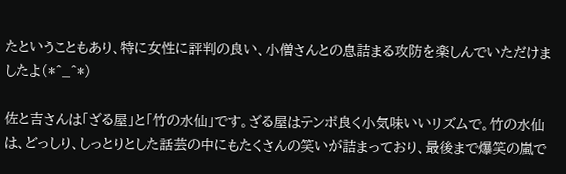たということもあり、特に女性に評判の良い、小僧さんとの息詰まる攻防を楽しんでいただけましたよ(*^_^*)

佐と吉さんは「ざる屋」と「竹の水仙」です。ざる屋はテンポ良く小気味いいリズムで。竹の水仙は、どっしり、しっとりとした話芸の中にもたくさんの笑いが詰まっており、最後まで爆笑の嵐で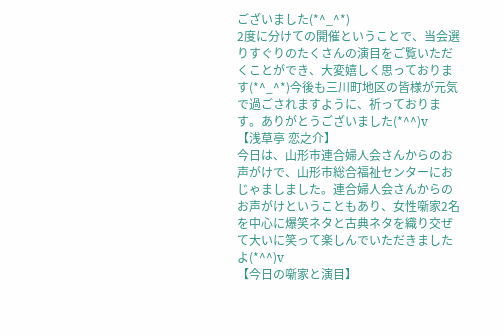ございました(*^_^*)
2度に分けての開催ということで、当会選りすぐりのたくさんの演目をご覧いただくことができ、大変嬉しく思っております(*^_^*)今後も三川町地区の皆様が元気で過ごされますように、祈っております。ありがとうございました(*^^)v
【浅草亭 恋之介】
今日は、山形市連合婦人会さんからのお声がけで、山形市総合福祉センターにおじゃましました。連合婦人会さんからのお声がけということもあり、女性噺家2名を中心に爆笑ネタと古典ネタを織り交ぜて大いに笑って楽しんでいただきましたよ(*^^)v
【今日の噺家と演目】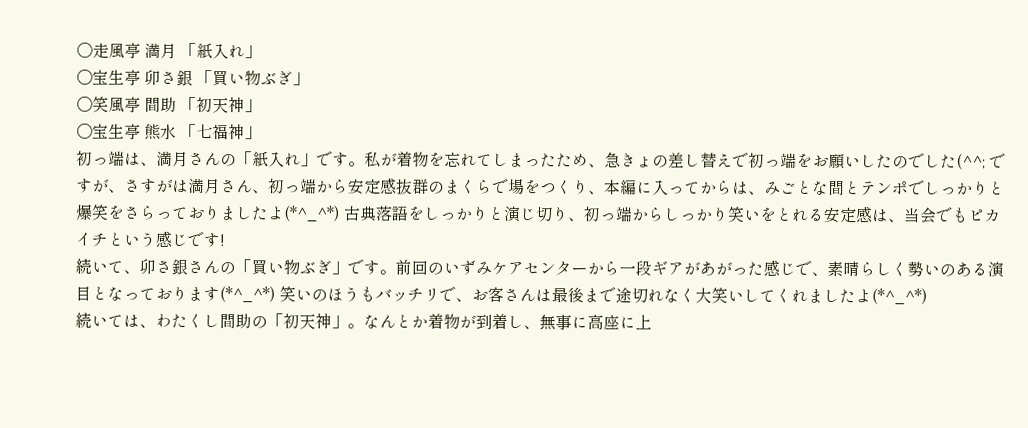〇走風亭 満月 「紙入れ」
〇宝生亭 卯さ銀 「買い物ぶぎ」
〇笑風亭 間助 「初天神」
〇宝生亭 熊水 「七福神」
初っ端は、満月さんの「紙入れ」です。私が着物を忘れてしまったため、急きょの差し替えで初っ端をお願いしたのでした(^^; ですが、さすがは満月さん、初っ端から安定感抜群のまくらで場をつくり、本編に入ってからは、みごとな間とテンポでしっかりと爆笑をさらっておりましたよ(*^_^*) 古典落語をしっかりと演じ切り、初っ端からしっかり笑いをとれる安定感は、当会でもピカイチという感じです!
続いて、卯さ銀さんの「買い物ぶぎ」です。前回のいずみケアセンターから一段ギアがあがった感じで、素晴らしく勢いのある演目となっております(*^_^*) 笑いのほうもバッチリで、お客さんは最後まで途切れなく大笑いしてくれましたよ(*^_^*)
続いては、わたくし間助の「初天神」。なんとか着物が到着し、無事に高座に上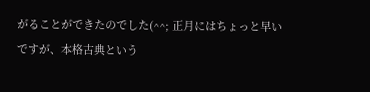がることができたのでした(^^; 正月にはちょっと早いですが、本格古典という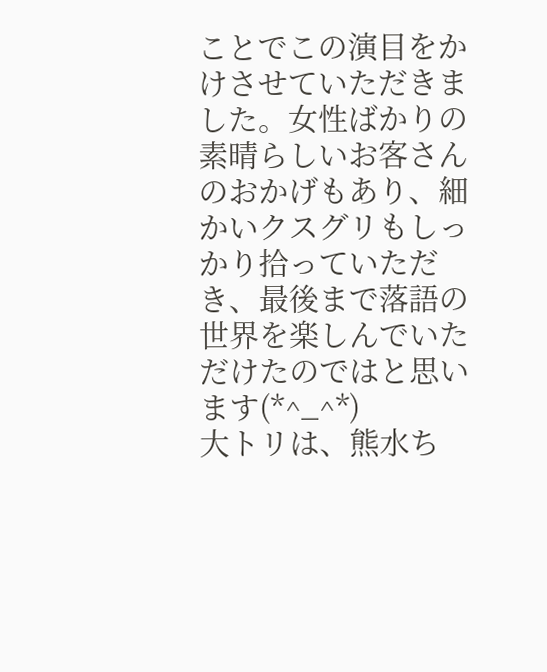ことでこの演目をかけさせていただきました。女性ばかりの素晴らしいお客さんのおかげもあり、細かいクスグリもしっかり拾っていただき、最後まで落語の世界を楽しんでいただけたのではと思います(*^_^*)
大トリは、熊水ち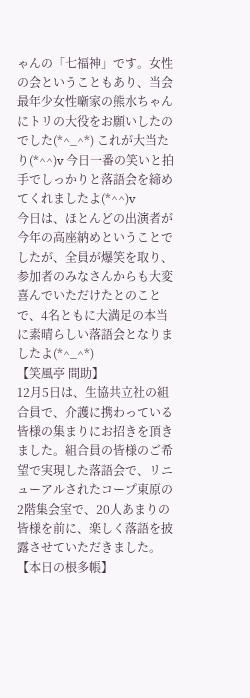ゃんの「七福神」です。女性の会ということもあり、当会最年少女性噺家の熊水ちゃんにトリの大役をお願いしたのでした(*^_^*) これが大当たり(*^^)v 今日一番の笑いと拍手でしっかりと落語会を締めてくれましたよ(*^^)v
今日は、ほとんどの出演者が今年の高座納めということでしたが、全員が爆笑を取り、参加者のみなさんからも大変喜んでいただけたとのことで、4名ともに大満足の本当に素晴らしい落語会となりましたよ(*^_^*)
【笑風亭 間助】
12月5日は、生協共立社の組合員で、介護に携わっている皆様の集まりにお招きを頂きました。組合員の皆様のご希望で実現した落語会で、リニューアルされたコープ東原の2階集会室で、20人あまりの皆様を前に、楽しく落語を披露させていただきました。
【本日の根多帳】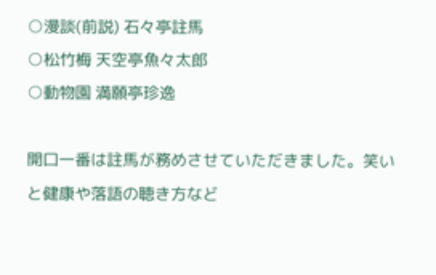○漫談(前説) 石々亭註馬
○松竹梅 天空亭魚々太郎
○動物園 満願亭珍逸

開口一番は註馬が務めさせていただきました。笑いと健康や落語の聴き方など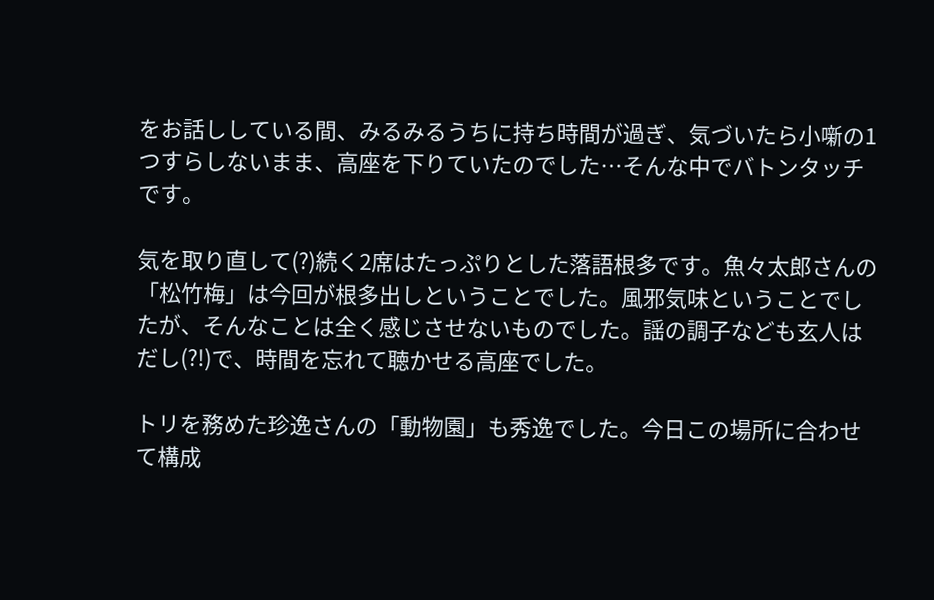をお話ししている間、みるみるうちに持ち時間が過ぎ、気づいたら小噺の1つすらしないまま、高座を下りていたのでした…そんな中でバトンタッチです。

気を取り直して(?)続く2席はたっぷりとした落語根多です。魚々太郎さんの「松竹梅」は今回が根多出しということでした。風邪気味ということでしたが、そんなことは全く感じさせないものでした。謡の調子なども玄人はだし(?!)で、時間を忘れて聴かせる高座でした。

トリを務めた珍逸さんの「動物園」も秀逸でした。今日この場所に合わせて構成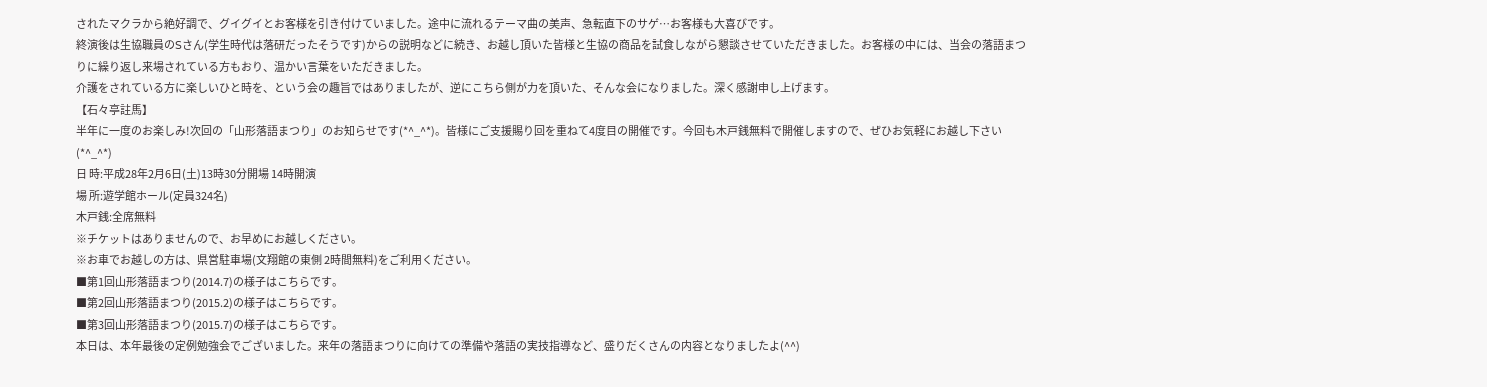されたマクラから絶好調で、グイグイとお客様を引き付けていました。途中に流れるテーマ曲の美声、急転直下のサゲ…お客様も大喜びです。
終演後は生協職員のSさん(学生時代は落研だったそうです)からの説明などに続き、お越し頂いた皆様と生協の商品を試食しながら懇談させていただきました。お客様の中には、当会の落語まつりに繰り返し来場されている方もおり、温かい言葉をいただきました。
介護をされている方に楽しいひと時を、という会の趣旨ではありましたが、逆にこちら側が力を頂いた、そんな会になりました。深く感謝申し上げます。
【石々亭註馬】
半年に一度のお楽しみ!次回の「山形落語まつり」のお知らせです(*^_^*)。皆様にご支援賜り回を重ねて4度目の開催です。今回も木戸銭無料で開催しますので、ぜひお気軽にお越し下さい(*^_^*)
日 時:平成28年2月6日(土)13時30分開場 14時開演
場 所:遊学館ホール(定員324名)
木戸銭:全席無料
※チケットはありませんので、お早めにお越しください。
※お車でお越しの方は、県営駐車場(文翔館の東側 2時間無料)をご利用ください。
■第1回山形落語まつり(2014.7)の様子はこちらです。
■第2回山形落語まつり(2015.2)の様子はこちらです。
■第3回山形落語まつり(2015.7)の様子はこちらです。
本日は、本年最後の定例勉強会でございました。来年の落語まつりに向けての準備や落語の実技指導など、盛りだくさんの内容となりましたよ(^^)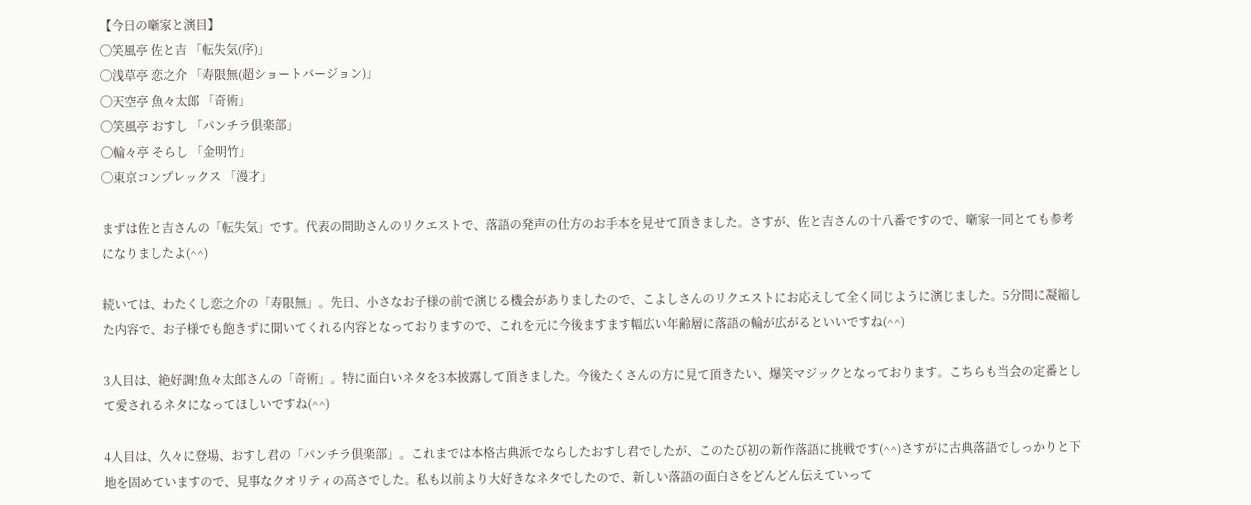【今日の噺家と演目】
◯笑風亭 佐と吉 「転失気(序)」
◯浅草亭 恋之介 「寿限無(超ショートバージョン)」
◯天空亭 魚々太郎 「奇術」
◯笑風亭 おすし 「パンチラ倶楽部」
◯輪々亭 そらし 「金明竹」
◯東京コンプレックス 「漫才」

まずは佐と吉さんの「転失気」です。代表の間助さんのリクエストで、落語の発声の仕方のお手本を見せて頂きました。さすが、佐と吉さんの十八番ですので、噺家一同とても参考になりましたよ(^^)

続いては、わたくし恋之介の「寿限無」。先日、小さなお子様の前で演じる機会がありましたので、こよしさんのリクエストにお応えして全く同じように演じました。5分間に凝縮した内容で、お子様でも飽きずに聞いてくれる内容となっておりますので、これを元に今後ますます幅広い年齢層に落語の輪が広がるといいですね(^^)

3人目は、絶好調!魚々太郎さんの「奇術」。特に面白いネタを3本披露して頂きました。今後たくさんの方に見て頂きたい、爆笑マジックとなっております。こちらも当会の定番として愛されるネタになってほしいですね(^^)

4人目は、久々に登場、おすし君の「パンチラ倶楽部」。これまでは本格古典派でならしたおすし君でしたが、このたび初の新作落語に挑戦です(^^)さすがに古典落語でしっかりと下地を固めていますので、見事なクオリティの高さでした。私も以前より大好きなネタでしたので、新しい落語の面白さをどんどん伝えていって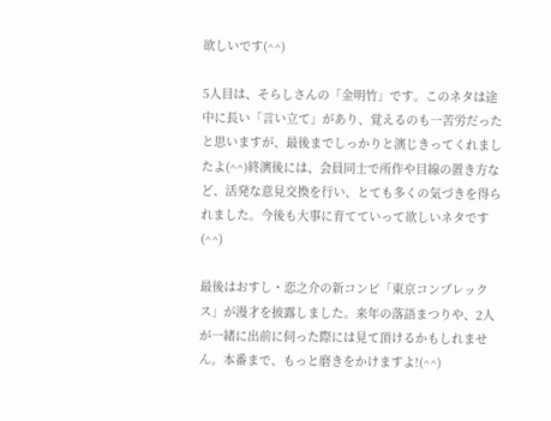欲しいです(^^)

5人目は、そらしさんの「金明竹」です。このネタは途中に長い「言い立て」があり、覚えるのも一苦労だったと思いますが、最後までしっかりと演じきってくれましたよ(^^)終演後には、会員同士で所作や目線の置き方など、活発な意見交換を行い、とても多くの気づきを得られました。今後も大事に育てていって欲しいネタです(^^)

最後はおすし・恋之介の新コンビ「東京コンプレックス」が漫才を披露しました。来年の落語まつりや、2人が一緒に出前に伺った際には見て頂けるかもしれません。本番まで、もっと磨きをかけますよ!(^^)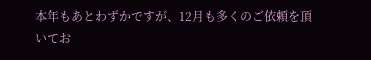本年もあとわずかですが、12月も多くのご依頼を頂いてお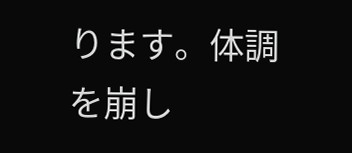ります。体調を崩し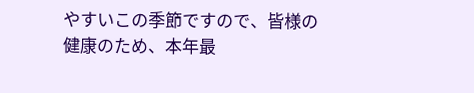やすいこの季節ですので、皆様の健康のため、本年最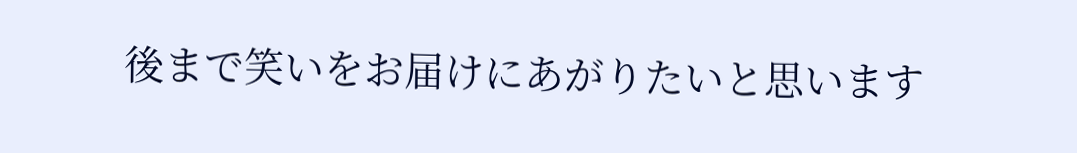後まで笑いをお届けにあがりたいと思います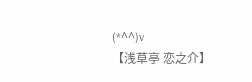(*^^)v
【浅草亭 恋之介】